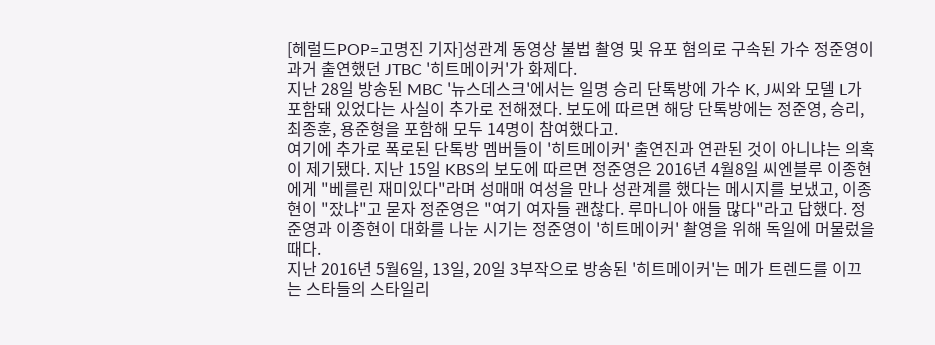[헤럴드POP=고명진 기자]성관계 동영상 불법 촬영 및 유포 혐의로 구속된 가수 정준영이 과거 출연했던 JTBC '히트메이커'가 화제다.
지난 28일 방송된 MBC '뉴스데스크'에서는 일명 승리 단톡방에 가수 K, J씨와 모델 L가 포함돼 있었다는 사실이 추가로 전해졌다. 보도에 따르면 해당 단톡방에는 정준영, 승리, 최종훈, 용준형을 포함해 모두 14명이 참여했다고.
여기에 추가로 폭로된 단톡방 멤버들이 '히트메이커' 출연진과 연관된 것이 아니냐는 의혹이 제기됐다. 지난 15일 KBS의 보도에 따르면 정준영은 2016년 4월8일 씨엔블루 이종현에게 "베를린 재미있다"라며 성매매 여성을 만나 성관계를 했다는 메시지를 보냈고, 이종현이 "잤냐"고 묻자 정준영은 "여기 여자들 괜찮다. 루마니아 애들 많다"라고 답했다. 정준영과 이종현이 대화를 나눈 시기는 정준영이 '히트메이커' 촬영을 위해 독일에 머물렀을 때다.
지난 2016년 5월6일, 13일, 20일 3부작으로 방송된 '히트메이커'는 메가 트렌드를 이끄는 스타들의 스타일리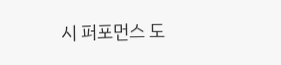시 퍼포먼스 도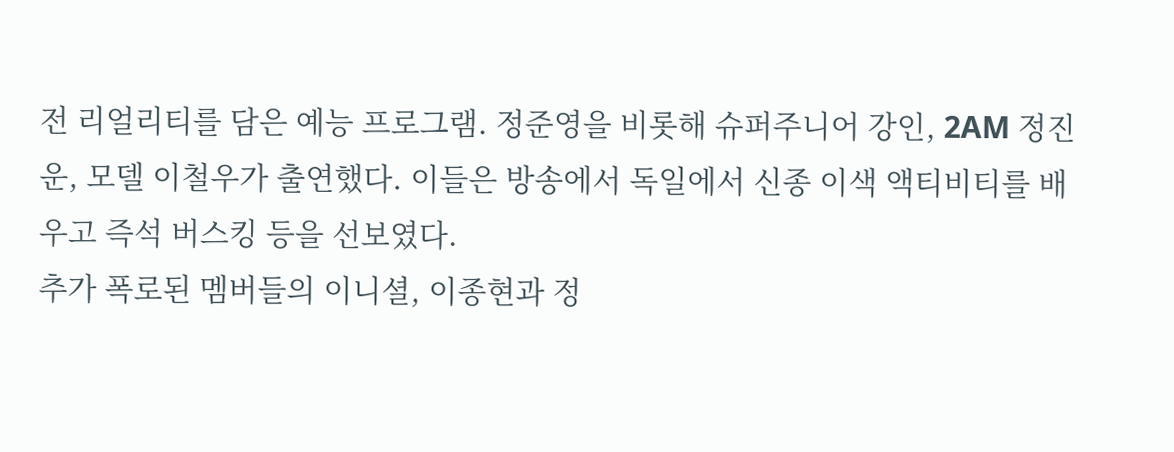전 리얼리티를 담은 예능 프로그램. 정준영을 비롯해 슈퍼주니어 강인, 2AM 정진운, 모델 이철우가 출연했다. 이들은 방송에서 독일에서 신종 이색 액티비티를 배우고 즉석 버스킹 등을 선보였다.
추가 폭로된 멤버들의 이니셜, 이종현과 정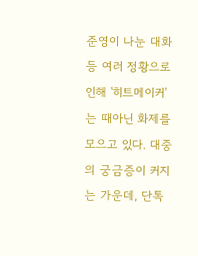준영이 나눈 대화 등 여러 정황으로 인해 '히트메이커'는 때아닌 화제를 모으고 있다. 대중의 궁금증이 커지는 가운데, 단톡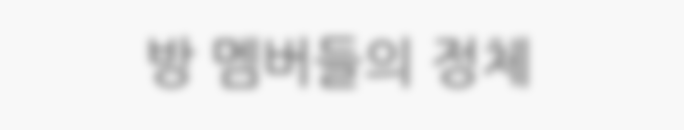방 멤버들의 정체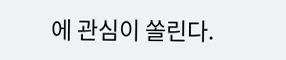에 관심이 쏠린다.